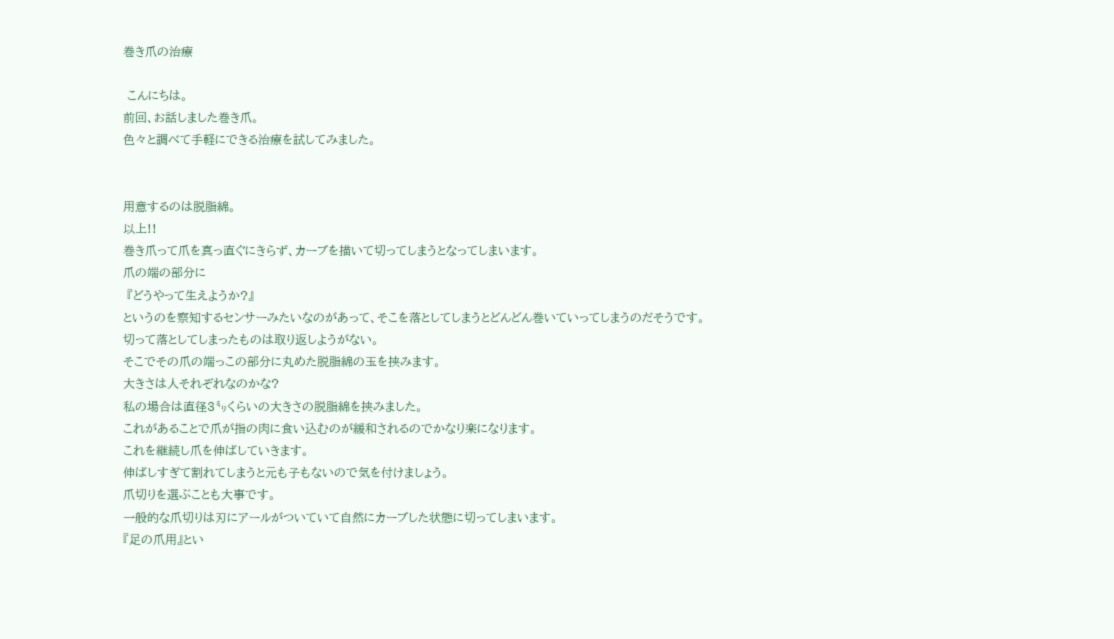巻き爪の治療

 こんにちは。
前回、お話しました巻き爪。
色々と調べて手軽にできる治療を試してみました。


用意するのは脱脂綿。
以上!!
巻き爪って爪を真っ直ぐにきらず、カーブを描いて切ってしまうとなってしまいます。
爪の端の部分に
 『どうやって生えようか?』
というのを察知するセンサーみたいなのがあって、そこを落としてしまうとどんどん巻いていってしまうのだそうです。
切って落としてしまったものは取り返しようがない。
そこでその爪の端っこの部分に丸めた脱脂綿の玉を挟みます。
大きさは人それぞれなのかな?
私の場合は直径3㍉くらいの大きさの脱脂綿を挟みました。
これがあることで爪が指の肉に食い込むのが緩和されるのでかなり楽になります。
これを継続し爪を伸ばしていきます。
伸ばしすぎて割れてしまうと元も子もないので気を付けましょう。
爪切りを選ぶことも大事です。
一般的な爪切りは刃にアールがついていて自然にカーブした状態に切ってしまいます。
『足の爪用』とい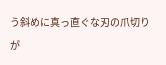う斜めに真っ直ぐな刃の爪切りが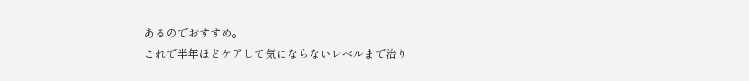あるのでおすすめ。
これで半年ほどケアして気にならないレベルまで治り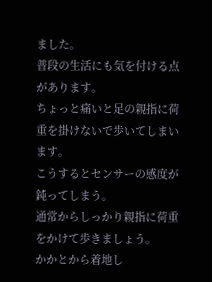ました。
普段の生活にも気を付ける点があります。
ちょっと痛いと足の親指に荷重を掛けないで歩いてしまいます。
こうするとセンサーの感度が鈍ってしまう。
通常からしっかり親指に荷重をかけて歩きましょう。
かかとから着地し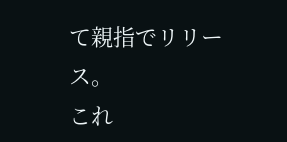て親指でリリース。
これ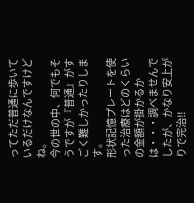ってただ普通に歩いているだけなんですけどね。
今の世の中、何でもそうですが『普通』がすごく難しかったりします。
形状記憶プレートを使った治療はどのくらいの金額が掛かるかは・・・調べませんでしたが、かなり安上がりで完治!!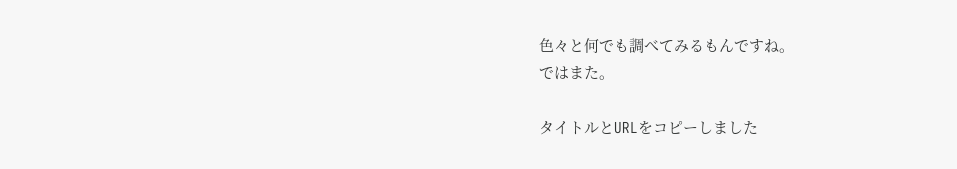色々と何でも調べてみるもんですね。
ではまた。

タイトルとURLをコピーしました